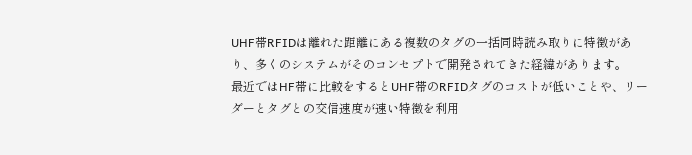UHF帯RFIDは離れた距離にある複数のタグの一括同時読み取りに特徴があり、多くのシステムがそのコンセプトで開発されてきた経緯があります。
最近ではHF帯に比較をするとUHF帯のRFIDタグのコストが低いことや、リーダーとタグとの交信速度が速い特徴を利用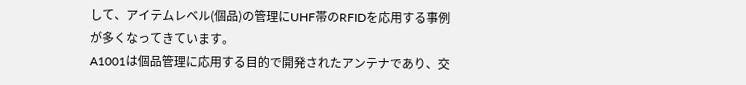して、アイテムレベル(個品)の管理にUHF帯のRFIDを応用する事例が多くなってきています。
A1001は個品管理に応用する目的で開発されたアンテナであり、交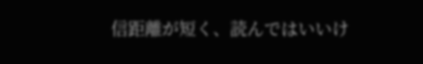信距離が短く、読んではいいけ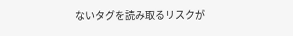ないタグを読み取るリスクが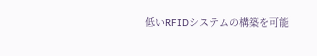低いRFIDシステムの構築を可能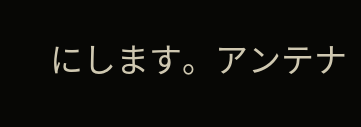にします。アンテナ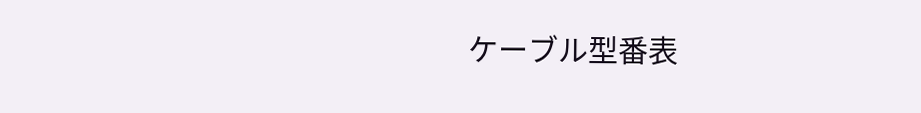ケーブル型番表